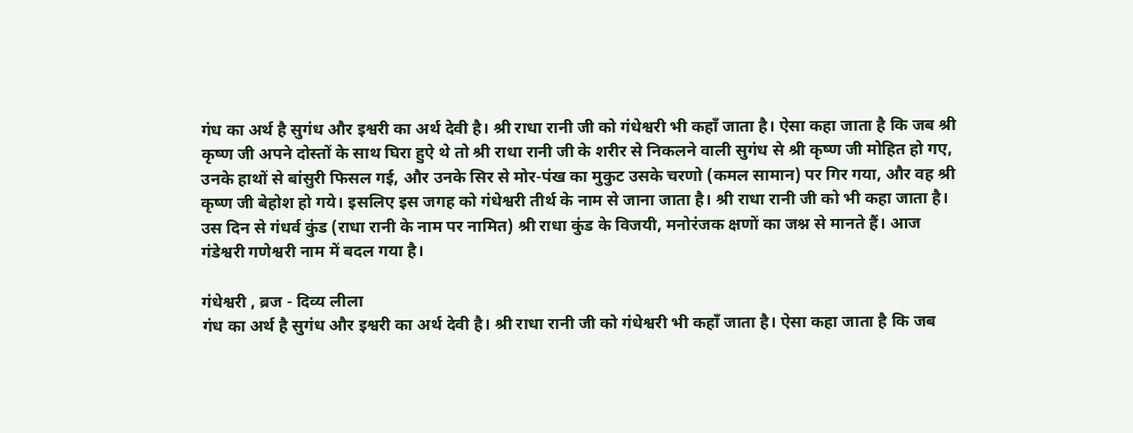गंध का अर्थ है सुगंध और इश्वरी का अर्थ देवी है। श्री राधा रानी जी को गंधेश्वरी भी कहाँ जाता है। ऐसा कहा जाता है कि जब श्री कृष्ण जी अपने दोस्तों के साथ घिरा हुऐ थे तो श्री राधा रानी जी के शरीर से निकलने वाली सुगंध से श्री कृष्ण जी मोहित हो गए, उनके हाथों से बांसुरी फिसल गई, और उनके सिर से मोर-पंख का मुकुट उसके चरणो (कमल सामान) पर गिर गया, और वह श्री कृष्ण जी बेहोश हो गये। इसलिए इस जगह को गंधेश्वरी तीर्थ के नाम से जाना जाता है। श्री राधा रानी जी को भी कहा जाता है। उस दिन से गंधर्व कुंड (राधा रानी के नाम पर नामित) श्री राधा कुंड के विजयी, मनोरंजक क्षणों का जश्न से मानते हैं। आज गंडेश्वरी गणेश्वरी नाम में बदल गया है।

गंधेश्वरी , ब्रज - दिव्य लीला
गंध का अर्थ है सुगंध और इश्वरी का अर्थ देवी है। श्री राधा रानी जी को गंधेश्वरी भी कहाँ जाता है। ऐसा कहा जाता है कि जब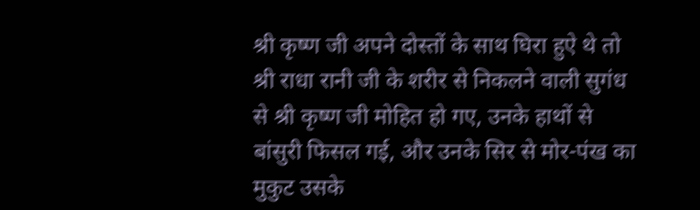श्री कृष्ण जी अपने दोस्तों के साथ घिरा हुऐ थे तो श्री राधा रानी जी के शरीर से निकलने वाली सुगंध से श्री कृष्ण जी मोहित हो गए, उनके हाथों से बांसुरी फिसल गई, और उनके सिर से मोर-पंख का मुकुट उसके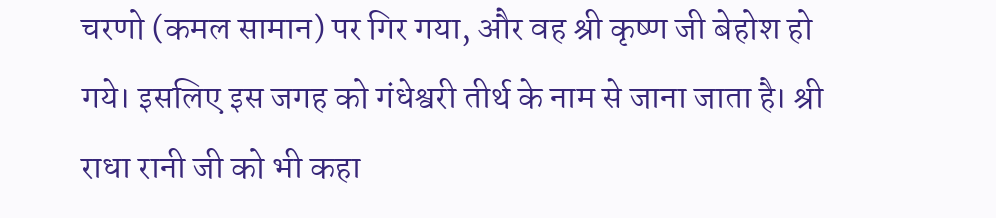चरणो (कमल सामान) पर गिर गया, और वह श्री कृष्ण जी बेहोश हो गये। इसलिए इस जगह को गंधेश्वरी तीर्थ के नाम से जाना जाता है। श्री राधा रानी जी को भी कहा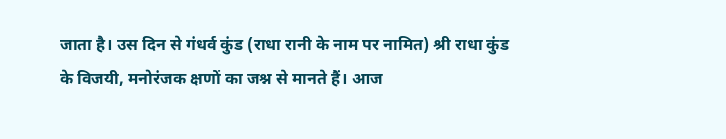जाता है। उस दिन से गंधर्व कुंड (राधा रानी के नाम पर नामित) श्री राधा कुंड के विजयी, मनोरंजक क्षणों का जश्न से मानते हैं। आज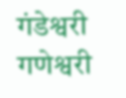गंडेश्वरी गणेश्वरी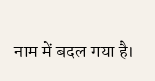नाम में बदल गया है।